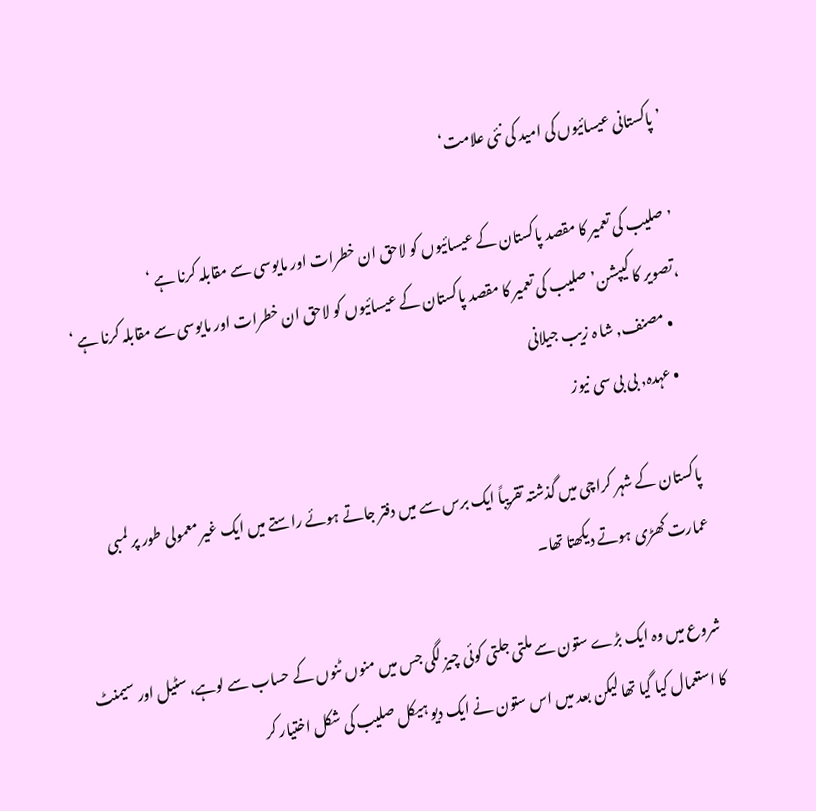’پاکستانی عیسائیوں کی امید کی نئی علامت‘

’صلیب کی تعمیر کا مقصد پاکستان کے عیسائیوں کو لاحق ان خطرات اور مایوسی سے مقابلہ کرنا ہے ‘
،تصویر کا کیپشن’صلیب کی تعمیر کا مقصد پاکستان کے عیسائیوں کو لاحق ان خطرات اور مایوسی سے مقابلہ کرنا ہے ‘
    • مصنف, شا ہ زیب جیلانی
    • عہدہ, بی بی سی نیوز

پاکستان کے شہر کراچی میں گذشتہ تقریباً ایک برس سے میں دفتر جاتے ہوئے راستے میں ایک غیر معمولی طور پر لمبی عمارت کھڑی ہوتے دیکھتا تھا۔

شروع میں وہ ایک بڑے ستون سے ملتی جلتی کوئی چیز لگی جس میں منوں ٹنوں کے حساب سے لوہے، سٹیل اور سیمنٹ کا استعمال کیا گیا تھا لیکن بعد میں اس ستون نے ایک دیو ہیکل صلیب کی شکل اختیار کر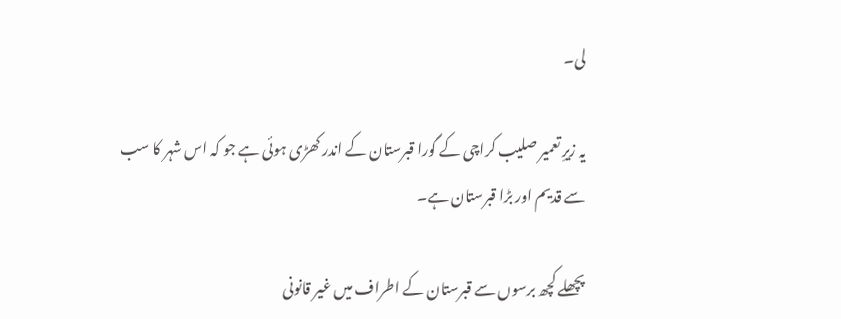لی۔

یہ زیرِ تعمیر صلیب کراچی کے گورا قبرستان کے اندر کھڑی ہوئی ہے جو کہ اس شہر کا سب سے قدیم اور بڑا قبرستان ہے۔

پچھلے کچھ برسوں سے قبرستان کے اطراف میں غیر قانونی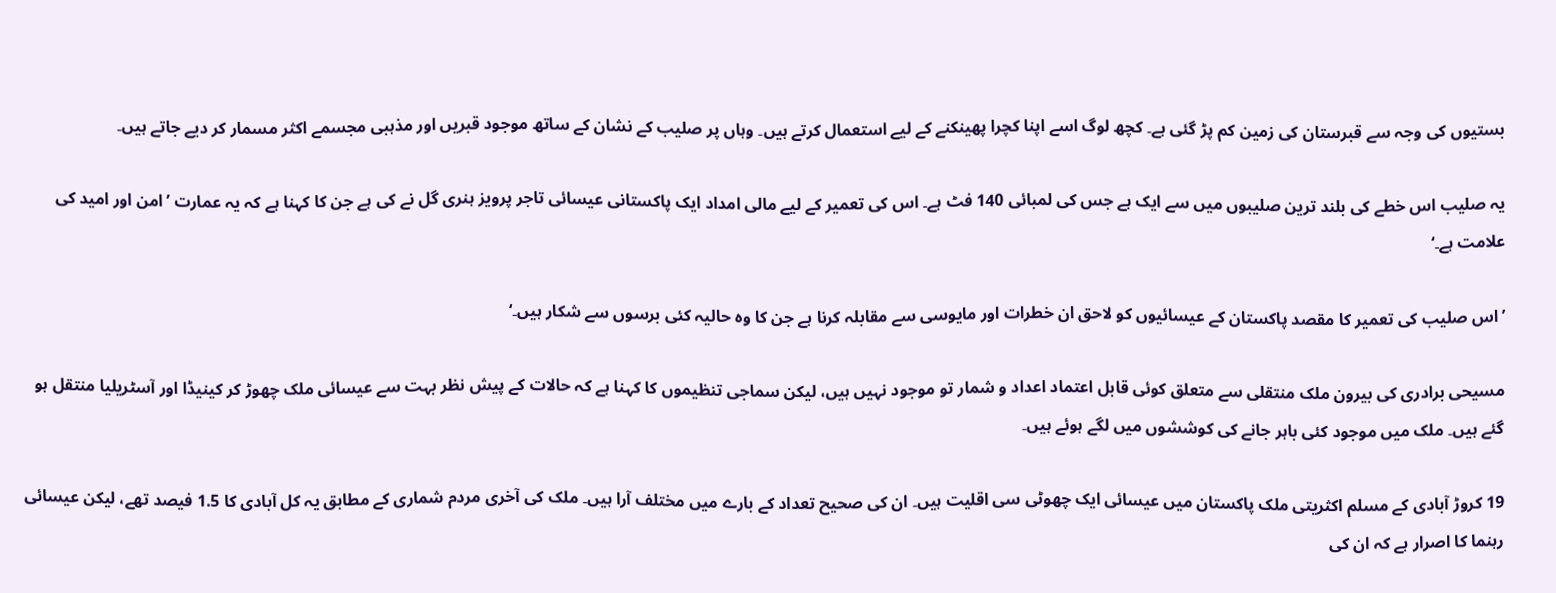بستیوں کی وجہ سے قبرستان کی زمین کم پڑ گئی ہے۔ کچھ لوگ اسے اپنا کچرا پھینکنے کے لیے استعمال کرتے ہیں۔ وہاں پر صلیب کے نشان کے ساتھ موجود قبریں اور مذہبی مجسمے اکثر مسمار کر دیے جاتے ہیں۔

یہ صلیب اس خطے کی بلند ترین صلیبوں میں سے ایک ہے جس کی لمبائی 140 فٹ ہے۔ اس کی تعمیر کے لیے مالی امداد ایک پاکستانی عیسائی تاجر پرویز ہنری گل نے کی ہے جن کا کہنا ہے کہ یہ عمارت ’امن اور امید کی علامت ہے۔‘

’اس صلیب کی تعمیر کا مقصد پاکستان کے عیسائیوں کو لاحق ان خطرات اور مایوسی سے مقابلہ کرنا ہے جن کا وہ حالیہ کئی برسوں سے شکار ہیں۔‘

مسیحی برادری کی بیرون ملک منتقلی سے متعلق کوئی قابل اعتماد اعداد و شمار تو موجود نہیں ہیں، لیکن سماجی تنظیموں کا کہنا ہے کہ حالات کے پیش نظر بہت سے عیسائی ملک چھوڑ کر کینیڈا اور آسٹریلیا منتقل ہو گئے ہیں۔ ملک میں موجود کئی باہر جانے کی کوششوں میں لگے ہوئے ہیں۔

19 کروڑ آبادی کے مسلم اکثریتی ملک پاکستان میں عیسائی ایک چھوٹی سی اقلیت ہیں۔ ان کی صحیح تعداد کے بارے میں مختلف آرا ہیں۔ ملک کی آخری مردم شماری کے مطابق یہ کل آبادی کا 1.5 فیصد تھے، لیکن عیسائی رہنما کا اصرار ہے کہ ان کی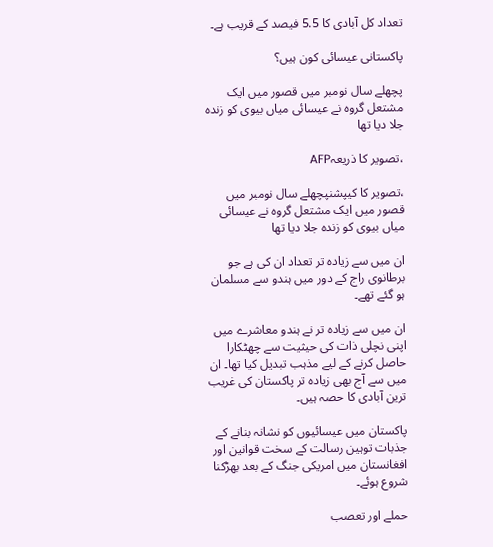تعداد کل آبادی کا 5.5 فیصد کے قریب ہے۔

پاکستانی عیسائی کون ہیں؟

پچھلے سال نومبر میں قصور میں ایک مشتعل گروہ نے عیسائی میاں بیوی کو زندہ جلا دیا تھا

،تصویر کا ذریعہAFP

،تصویر کا کیپشنپچھلے سال نومبر میں قصور میں ایک مشتعل گروہ نے عیسائی میاں بیوی کو زندہ جلا دیا تھا

ان میں سے زیادہ تر تعداد ان کی ہے جو برطانوی راج کے دور میں ہندو سے مسلمان ہو گئے تھے۔

ان میں سے زیادہ تر نے ہندو معاشرے میں اپنی نچلی ذات کی حیثیت سے چھٹکارا حاصل کرنے کے لیے مذہب تبدیل کیا تھا۔ ان میں سے آج بھی زیادہ تر پاکستان کی غریب ترین آبادی کا حصہ ہیں۔

پاکستان میں عیسائیوں کو نشانہ بنانے کے جذبات توہین رسالت کے سخت قوانین اور افغانستان میں امریکی جنگ کے بعد بھڑکنا شروع ہوئے۔

حملے اور تعصب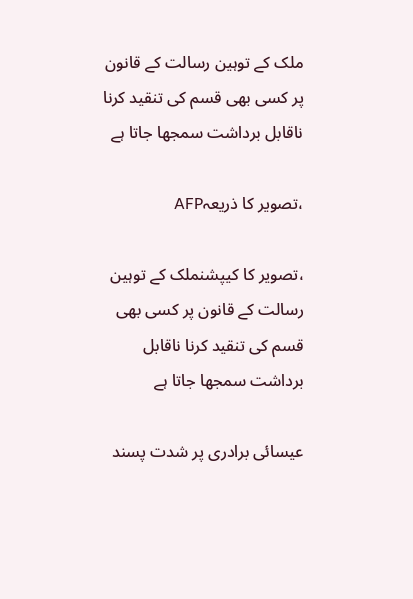ملک کے توہین رسالت کے قانون پر کسی بھی قسم کی تنقید کرنا ناقابل برداشت سمجھا جاتا ہے

،تصویر کا ذریعہAFP

،تصویر کا کیپشنملک کے توہین رسالت کے قانون پر کسی بھی قسم کی تنقید کرنا ناقابل برداشت سمجھا جاتا ہے

عیسائی برادری پر شدت پسند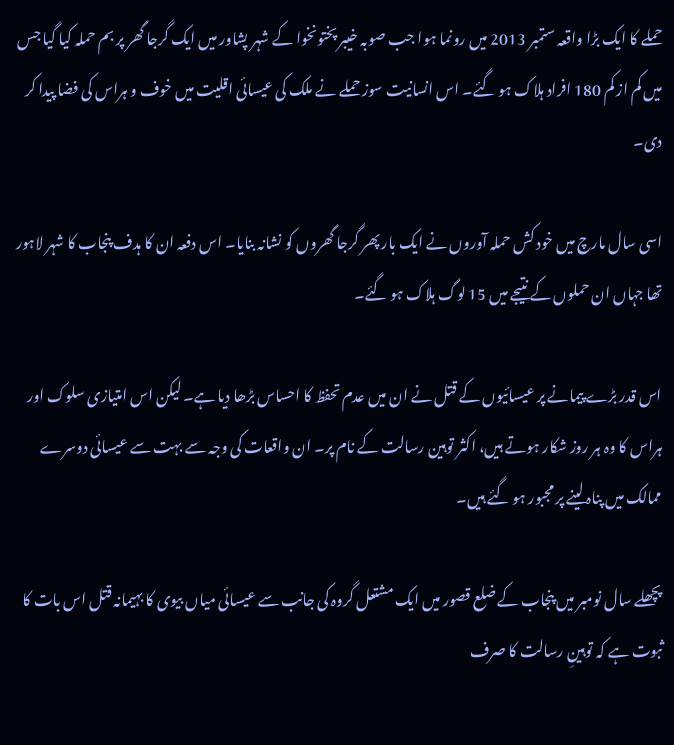حملے کا ایک بڑا واقعہ ستمبر 2013 میں رونما ہوا جب صوبہ خیبر پختونخوا کے شہر پشاور میں ایک گرجا گھر پر بم حملہ کیا گیا جس میں کم از کم 180 افراد ہلاک ہو گئے۔ اس انسانیت سوز حملے نے ملک کی عیسائی اقلیت میں خوف و ہراس کی فضا پیدا کر دی۔

اسی سال مارچ میں خود کش حملہ آوروں نے ایک بار پھر گرجا گھروں کو نشانہ بنایا۔ اس دفعہ ان کا ہدف پنجاب کا شہر لاہور تھا جہاں ان حملوں کے نتیجے میں 15 لوگ ہلاک ہو گئے۔

اس قدر بڑے پیمانے پر عیسائیوں کے قتل نے ان میں عدم تحفظ کا احساس بڑھا دیا ہے۔ لیکن اس امتیازی سلوک اور ہراس کا وہ ہر روز شکار ہوتے ہیں، اکثر توہین رسالت کے نام پر۔ ان واقعات کی وجہ سے بہت سے عیسائی دوسرے ممالک میں پناہ لینے پر مجبور ہو گئے ہیں۔

پچھلے سال نومبر میں پنجاب کے ضلع قصور میں ایک مشتعل گروہ کی جانب سے عیسائی میاں بیوی کا بہیمانہ قتل اس بات کا ثبوت ہے کہ توہینِ رسالت کا صرف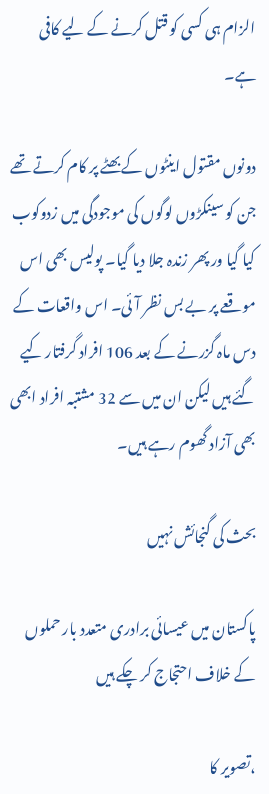الزام ہی کسی کو قتل کرنے کے لیے کافی ہے۔

دونوں مقتول اینٹوں کے بھٹے پر کام کرتے تھے جن کو سینکڑوں لوگوں کی موجودگی میں زدوکوب کیا گیا ور پھر زندہ جلا دیا گیا۔ پولیس بھی اس موقعے پر بے بس نظر آئی۔ اس واقعات کے دس ماہ گزرنے کے بعد 106 افراد گرفتار کیے گئے ہیں لیکن ان میں سے 32 مشتبہ افراد ابھی بھی آزاد گھوم رہے ہیں۔

بحث کی گنجائش نہیں

پاکستان میں عیسائی برادری متعدد بار حملوں کے خلاف احتجاج کر چکے ہیں

،تصویر کا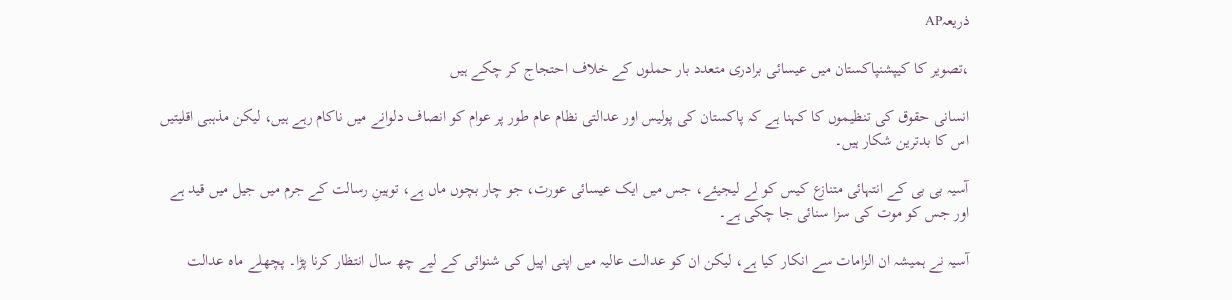ذریعہAP

،تصویر کا کیپشنپاکستان میں عیسائی برادری متعدد بار حملوں کے خلاف احتجاج کر چکے ہیں

انسانی حقوق کی تنظیموں کا کہنا ہے کہ پاکستان کی پولیس اور عدالتی نظام عام طور پر عوام کو انصاف دلوانے میں ناکام رہے ہیں، لیکن مذہبی اقلیتیں اس کا بدترین شکار ہیں۔

آسیہ بی بی کے انتہائی متنازع کیس کو لے لیجیئے، جس میں ایک عیسائی عورت، جو چار بچوں ماں ہے، توہینِ رسالت کے جرم میں جیل میں قید ہے اور جس کو موت کی سزا سنائی جا چکی ہے۔

آسیہ نے ہمیشہ ان الزامات سے انکار کیا ہے، لیکن ان کو عدالت عالیہ میں اپنی اپیل کی شنوائی کے لیے چھ سال انتظار کرنا پڑا۔ پچھلے ماہ عدالت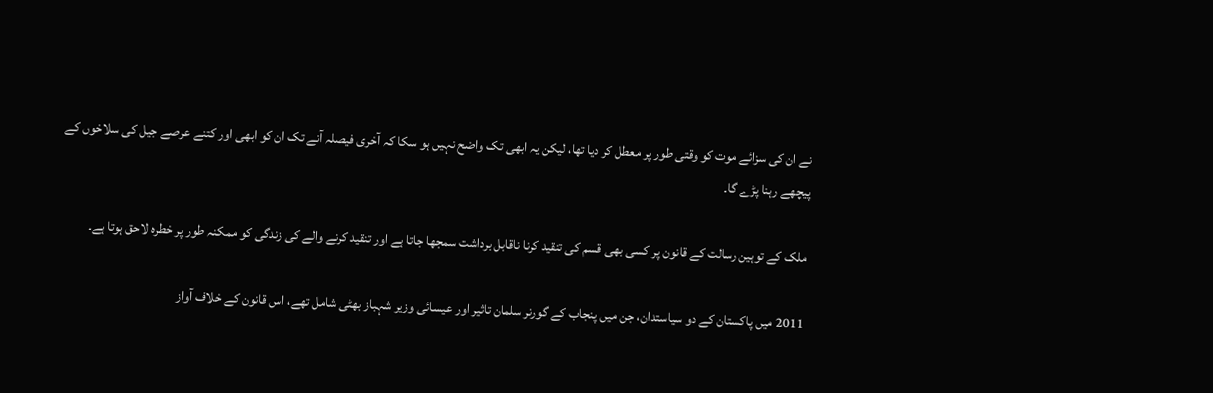نے ان کی سزائے موت کو وقتی طور پر معطل کر دیا تھا، لیکن یہ ابھی تک واضح نہیں ہو سکا کہ آخری فیصلہ آنے تک ان کو ابھی اور کتنے عرصے جیل کی سلاخوں کے پیچھے رہنا پڑے گا۔

ملک کے توہین رسالت کے قانون پر کسی بھی قسم کی تنقید کرنا ناقابل برداشت سمجھا جاتا ہے اور تنقید کرنے والے کی زندگی کو ممکنہ طور پر خطرہ لاحق ہوتا ہے۔

2011 میں پاکستان کے دو سیاستدان، جن میں پنجاب کے گورنر سلمان تاثیر اور عیسائی وزیر شہباز بھٹی شامل تھے، اس قانون کے خلاف آواز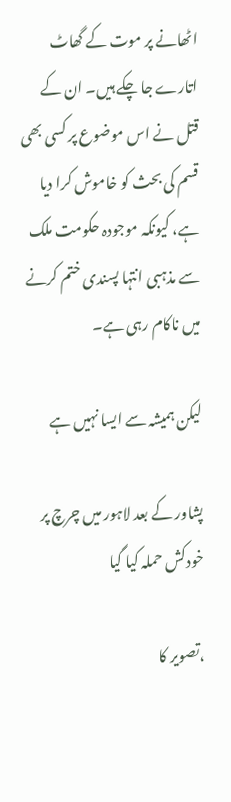اٹھانے پر موت کے گھاٹ اتارے جا چکے ہیں۔ ان کے قتل نے اس موضوع پر کسی بھی قسم کی بحث کو خاموش کرا دیا ہے، کیونکہ موجودہ حکومت ملک سے مذہبی انتہا پسندی ختم کرنے میں ناکام رہی ہے۔

لیکن ہمیشہ سے ایسا نہیں ہے

پشاور کے بعد لاہور میں چرچ پر خودکش حملہ کیا گیا

،تصویر کا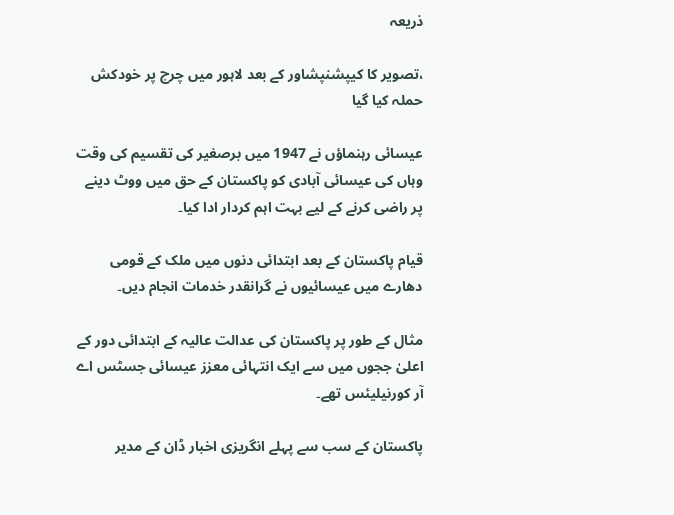ذریعہ

،تصویر کا کیپشنپشاور کے بعد لاہور میں چرچ پر خودکش حملہ کیا گیا

عیسائی رہنماؤں نے 1947 میں برصغیر کی تقسیم کی وقت وہاں کی عیسائی آبادی کو پاکستان کے حق میں ووٹ دینے پر راضی کرنے کے لیے بہت اہم کردار ادا کیا۔

قیام پاکستان کے بعد ابتدائی دنوں میں ملک کے قومی دھارے میں عیسائیوں نے گرانقدر خدمات انجام دیں۔

مثال کے طور پر پاکستان کی عدالت عالیہ کے ابتدائی دور کے اعلیٰ ججوں میں سے ایک انتہائی معزز عیسائی جسٹس اے آر کورنیلیئس تھے۔

پاکستان کے سب سے پہلے انگریزی اخبار ڈان کے مدیر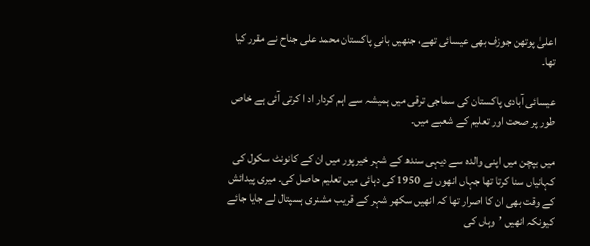اعلیٰ پوتھن جوزف بھی عیسائی تھے، جنھیں بانیِ پاکستان محمد علی جناح نے مقرر کیا تھا۔

عیسائی آبادی پاکستان کی سماجی ترقی میں ہمیشہ سے اہم کردار اد ا کرتی آئی ہے خاص طور پر صحت اور تعلیم کے شعبے میں۔

میں بپچن میں اپنی والدہ سے دیہی سندھ کے شہر خیرپور میں ان کے کانونٹ سکول کی کہانیاں سنا کرتا تھا جہاں انھوں نے 1950 کی دہائی میں تعلیم حاصل کی۔ میری پیدائش کے وقت بھی ان کا اصرار تھا کہ انھیں سکھر شہر کے قریب مشنری ہسپتال لے جایا جائے کیونکہ انھیں ’وہاں کی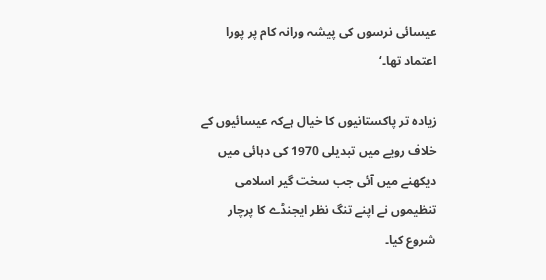عیسائی نرسوں کی پیشہ ورانہ کام پر پورا اعتماد تھا۔‘

زیادہ تر پاکستانیوں کا خیال ہےکہ عیسائیوں کے خلاف رویے میں تبدیلی 1970 کی دہائی میں دیکھنے میں آئی جب سخت گیر اسلامی تنظیموں نے اپنے تنگ نظر ایجنڈے کا پرچار شروع کیا۔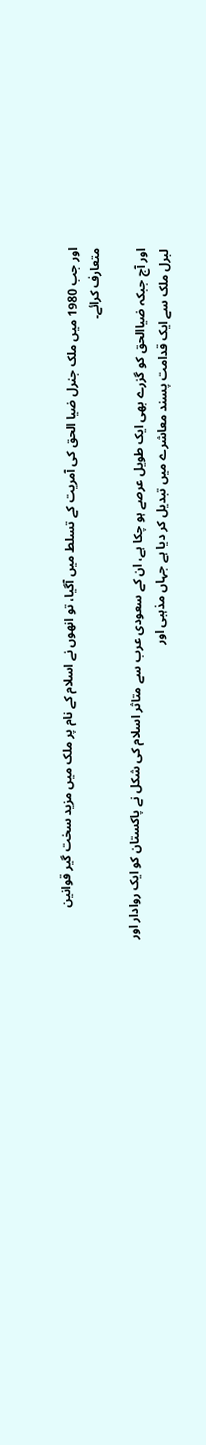اور جب 1980 میں ملک جنرل ضیا الحق کی آمریت کے تسلط میں آگیا، تو انھوں نے اسلام کے نام پر ملک میں مزید سخت گیر قوانین متعارف کرائے۔

اور آج جبکہ ضیاالحق کو گزرے بھی ایک طویل عرصے ہو چکا ہے، ان کے سعودی عرب سے متاثر اسلام کی شکل نے پاکستان کو ایک روادار اور لبرل ملک سے ایک قدامت پسند معاشرے میں تبدیل کر دیا ہے جہاں مذہبی اور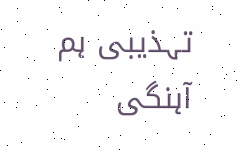تہذیبی ہم آہنگی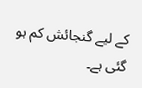کے لیے گنجائش کم ہو گئی ہے۔